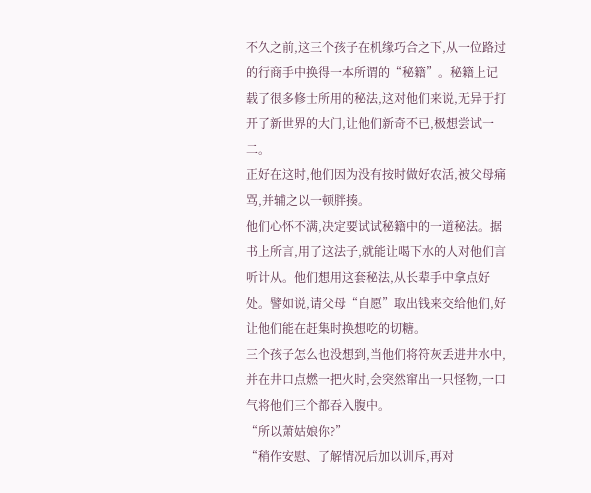不久之前,这三个孩子在机缘巧合之下,从一位路过的行商手中换得一本所谓的“秘籍”。秘籍上记载了很多修士所用的秘法,这对他们来说,无异于打开了新世界的大门,让他们新奇不已,极想尝试一二。
正好在这时,他们因为没有按时做好农活,被父母痛骂,并辅之以一顿胖揍。
他们心怀不满,决定要试试秘籍中的一道秘法。据书上所言,用了这法子,就能让喝下水的人对他们言听计从。他们想用这套秘法,从长辈手中拿点好处。譬如说,请父母“自愿”取出钱来交给他们,好让他们能在赶集时换想吃的切糖。
三个孩子怎么也没想到,当他们将符灰丢进井水中,并在井口点燃一把火时,会突然窜出一只怪物,一口气将他们三个都吞入腹中。
“所以萧姑娘你?”
“稍作安慰、了解情况后加以训斥,再对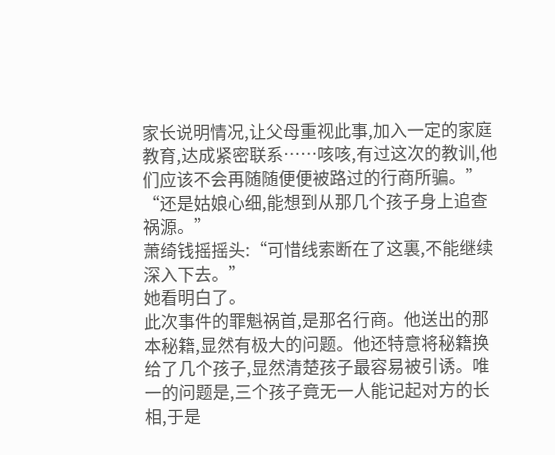家长说明情况,让父母重视此事,加入一定的家庭教育,达成紧密联系……咳咳,有过这次的教训,他们应该不会再随随便便被路过的行商所骗。”
“还是姑娘心细,能想到从那几个孩子身上追查祸源。”
萧绮钱摇摇头:“可惜线索断在了这裏,不能继续深入下去。”
她看明白了。
此次事件的罪魁祸首,是那名行商。他送出的那本秘籍,显然有极大的问题。他还特意将秘籍换给了几个孩子,显然清楚孩子最容易被引诱。唯一的问题是,三个孩子竟无一人能记起对方的长相,于是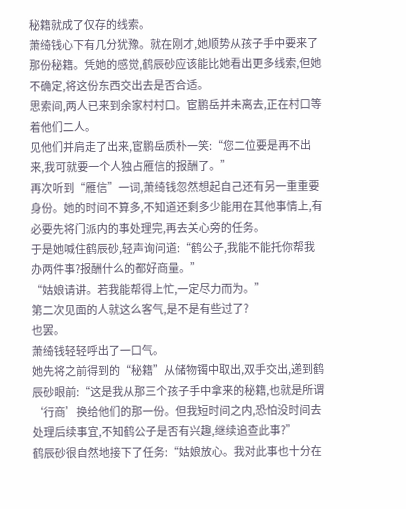秘籍就成了仅存的线索。
萧绮钱心下有几分犹豫。就在刚才,她顺势从孩子手中要来了那份秘籍。凭她的感觉,鹤辰砂应该能比她看出更多线索,但她不确定,将这份东西交出去是否合适。
思索间,两人已来到余家村村口。宦鹏岳并未离去,正在村口等着他们二人。
见他们并肩走了出来,宦鹏岳质朴一笑:“您二位要是再不出来,我可就要一个人独占雁信的报酬了。”
再次听到“雁信”一词,萧绮钱忽然想起自己还有另一重重要身份。她的时间不算多,不知道还剩多少能用在其他事情上,有必要先将门派内的事处理完,再去关心旁的任务。
于是她喊住鹤辰砂,轻声询问道:“鹤公子,我能不能托你帮我办两件事?报酬什么的都好商量。”
“姑娘请讲。若我能帮得上忙,一定尽力而为。”
第二次见面的人就这么客气,是不是有些过了?
也罢。
萧绮钱轻轻呼出了一口气。
她先将之前得到的“秘籍”从储物镯中取出,双手交出,递到鹤辰砂眼前:“这是我从那三个孩子手中拿来的秘籍,也就是所谓‘行商’换给他们的那一份。但我短时间之内,恐怕没时间去处理后续事宜,不知鹤公子是否有兴趣,继续追查此事?”
鹤辰砂很自然地接下了任务:“姑娘放心。我对此事也十分在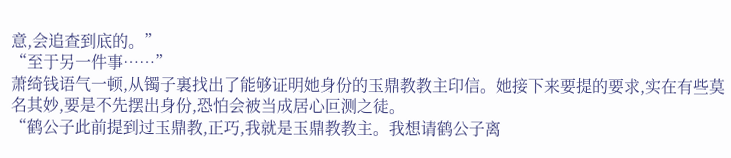意,会追查到底的。”
“至于另一件事……”
萧绮钱语气一顿,从镯子裏找出了能够证明她身份的玉鼎教教主印信。她接下来要提的要求,实在有些莫名其妙,要是不先摆出身份,恐怕会被当成居心叵测之徒。
“鹤公子此前提到过玉鼎教,正巧,我就是玉鼎教教主。我想请鹤公子离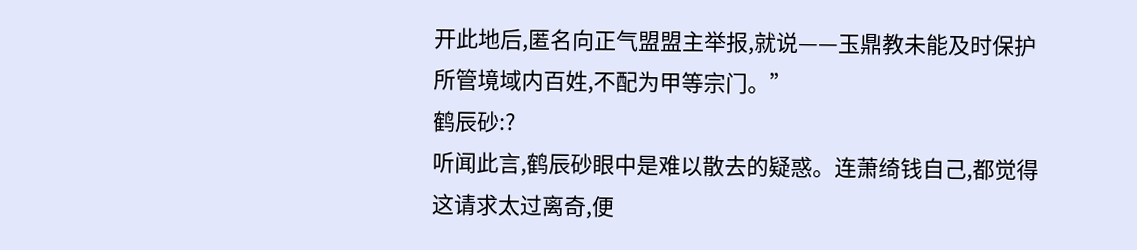开此地后,匿名向正气盟盟主举报,就说——玉鼎教未能及时保护所管境域内百姓,不配为甲等宗门。”
鹤辰砂:?
听闻此言,鹤辰砂眼中是难以散去的疑惑。连萧绮钱自己,都觉得这请求太过离奇,便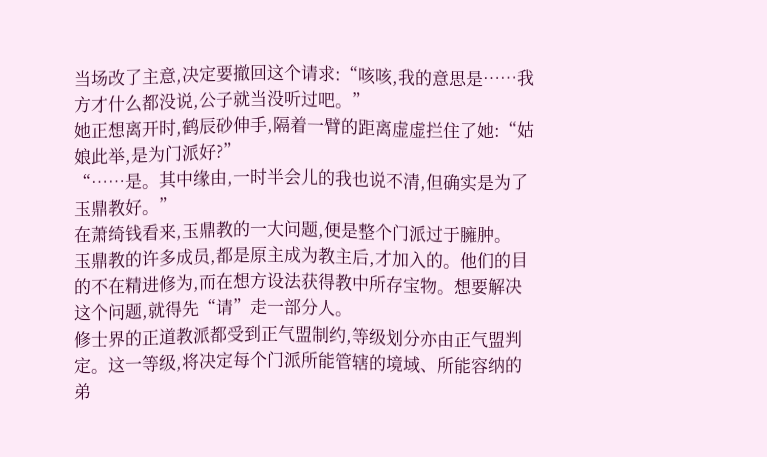当场改了主意,决定要撤回这个请求:“咳咳,我的意思是……我方才什么都没说,公子就当没听过吧。”
她正想离开时,鹤辰砂伸手,隔着一臂的距离虚虚拦住了她:“姑娘此举,是为门派好?”
“……是。其中缘由,一时半会儿的我也说不清,但确实是为了玉鼎教好。”
在萧绮钱看来,玉鼎教的一大问题,便是整个门派过于臃肿。
玉鼎教的许多成员,都是原主成为教主后,才加入的。他们的目的不在精进修为,而在想方设法获得教中所存宝物。想要解决这个问题,就得先“请”走一部分人。
修士界的正道教派都受到正气盟制约,等级划分亦由正气盟判定。这一等级,将决定每个门派所能管辖的境域、所能容纳的弟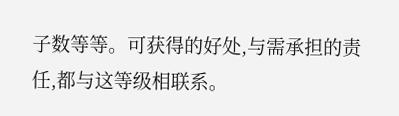子数等等。可获得的好处,与需承担的责任,都与这等级相联系。